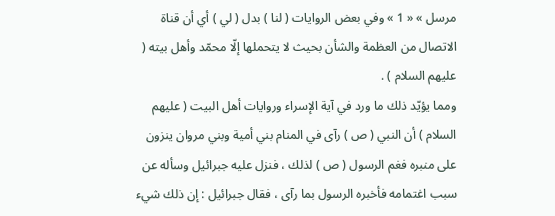مرسل » « 1 » وفي بعض الروايات ( لنا ) بدل ( لي ) أي أن قناة الاتصال من العظمة والشأن بحيث لا يتحملها إلّا محمّد وأهل بيته ( عليهم السلام ) .
ومما يؤيّد ذلك ما ورد في آية الإسراء وروايات أهل البيت ( عليهم السلام ) أن النبي ( ص ) رآى في المنام بني أمية وبني مروان ينزون على منبره فغم الرسول ( ص ) لذلك ، فنزل عليه جبرائيل وسأله عن سبب اغتمامه فأخبره الرسول بما رآى ، فقال جبرائيل : إن ذلك شيء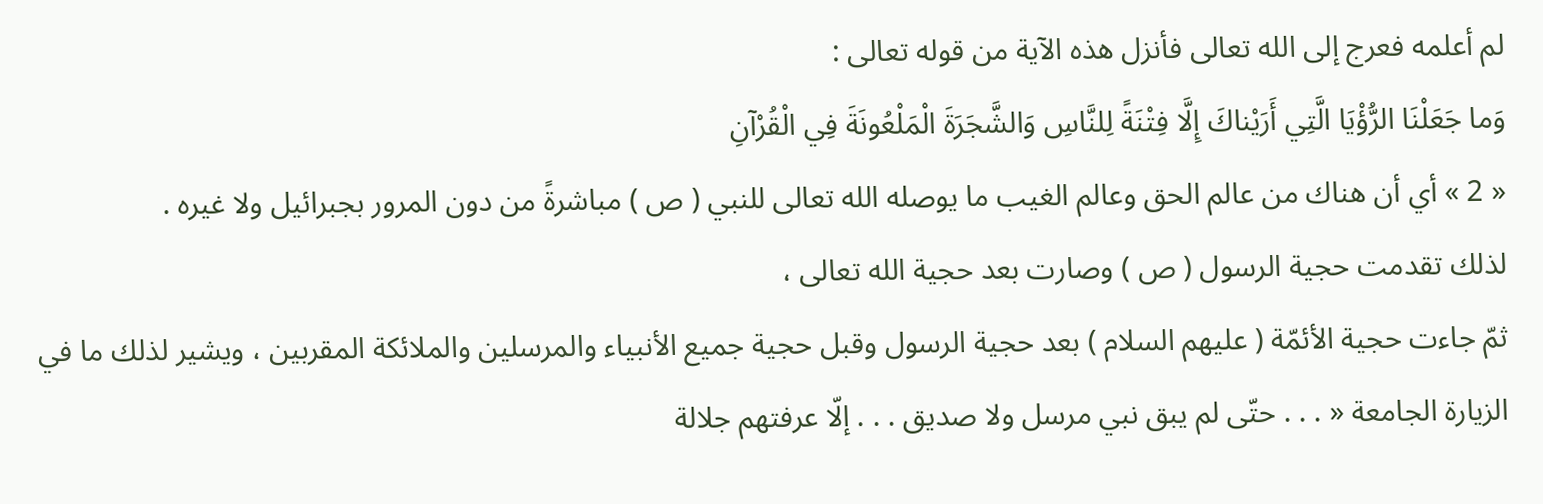لم أعلمه فعرج إلى الله تعالى فأنزل هذه الآية من قوله تعالى :
وَما جَعَلْنَا الرُّؤْيَا الَّتِي أَرَيْناكَ إِلَّا فِتْنَةً لِلنَّاسِ وَالشَّجَرَةَ الْمَلْعُونَةَ فِي الْقُرْآنِ
« 2 » أي أن هناك من عالم الحق وعالم الغيب ما يوصله الله تعالى للنبي ( ص ) مباشرةً من دون المرور بجبرائيل ولا غيره .
لذلك تقدمت حجية الرسول ( ص ) وصارت بعد حجية الله تعالى ،
ثمّ جاءت حجية الأئمّة ( عليهم السلام ) بعد حجية الرسول وقبل حجية جميع الأنبياء والمرسلين والملائكة المقربين ، ويشير لذلك ما في الزيارة الجامعة « . . . حتّى لم يبق نبي مرسل ولا صديق . . . إلّا عرفتهم جلالة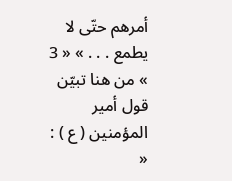أمرهم حتّى لا يطمع . . . » « 3 » من هنا تبيّن قول أمير المؤمنين ( ع ) : «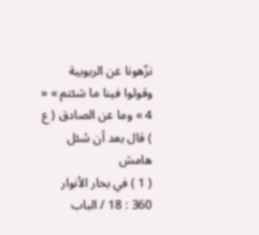نزّهونا عن الربوبية وقولوا فينا ما شئتم » « 4 » وما عن الصادق ( ع ) قال بعد أن سُئل
هامش
( 1 ) في بحار الأنوار 360 : 18 / الباب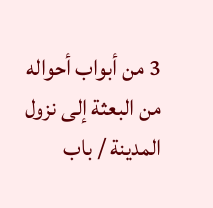3 من أبواب أحواله من البعثة إلى نزول المدينة / باب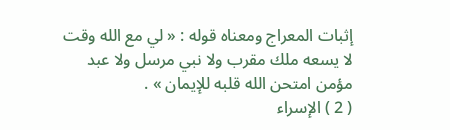إثبات المعراج ومعناه قوله : « لي مع الله وقت لا يسعه ملك مقرب ولا نبي مرسل ولا عبد مؤمن امتحن الله قلبه للإيمان » .
( 2 ) الإسراء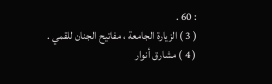: 60 .
( 3 ) الزيارة الجامعة ، مفاتيح الجنان للقمي .
( 4 ) مشارق أنوار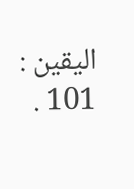اليقين : 101 .